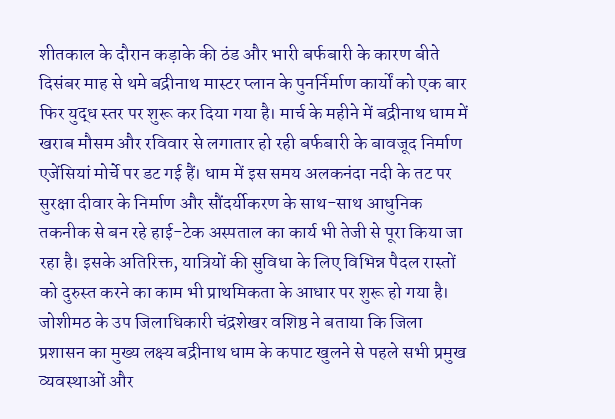शीतकाल के दौरान कड़ाके की ठंड और भारी बर्फबारी के कारण बीते दिसंबर माह से थमे बद्रीनाथ मास्टर प्लान के पुनर्निर्माण कार्यों को एक बार फिर युद्ध स्तर पर शुरू कर दिया गया है। मार्च के महीने में बद्रीनाथ धाम में खराब मौसम और रविवार से लगातार हो रही बर्फबारी के बावजूद निर्माण एजेंसियां मोर्चे पर डट गई हैं। धाम में इस समय अलकनंदा नदी के तट पर सुरक्षा दीवार के निर्माण और सौंदर्यीकरण के साथ-साथ आधुनिक तकनीक से बन रहे हाई-टेक अस्पताल का कार्य भी तेजी से पूरा किया जा रहा है। इसके अतिरिक्त, यात्रियों की सुविधा के लिए विभिन्न पैदल रास्तों को दुरुस्त करने का काम भी प्राथमिकता के आधार पर शुरू हो गया है।
जोशीमठ के उप जिलाधिकारी चंद्रशेखर वशिष्ठ ने बताया कि जिला प्रशासन का मुख्य लक्ष्य बद्रीनाथ धाम के कपाट खुलने से पहले सभी प्रमुख व्यवस्थाओं और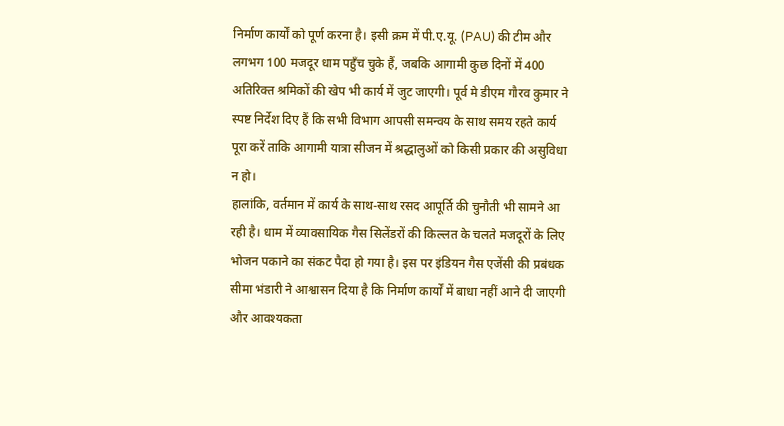निर्माण कार्यों को पूर्ण करना है। इसी क्रम में पी.ए.यू. (PAU) की टीम और लगभग 100 मजदूर धाम पहुँच चुके हैं, जबकि आगामी कुछ दिनों में 400 अतिरिक्त श्रमिकों की खेप भी कार्य में जुट जाएगी। पूर्व मे डीएम गौरव कुमार ने स्पष्ट निर्देश दिए हैं कि सभी विभाग आपसी समन्वय के साथ समय रहते कार्य पूरा करें ताकि आगामी यात्रा सीजन में श्रद्धालुओं को किसी प्रकार की असुविधा न हो।
हालांकि, वर्तमान में कार्य के साथ-साथ रसद आपूर्ति की चुनौती भी सामने आ रही है। धाम में व्यावसायिक गैस सिलेंडरों की किल्लत के चलते मजदूरों के लिए भोजन पकाने का संकट पैदा हो गया है। इस पर इंडियन गैस एजेंसी की प्रबंधक सीमा भंडारी ने आश्वासन दिया है कि निर्माण कार्यों में बाधा नहीं आने दी जाएगी और आवश्यकता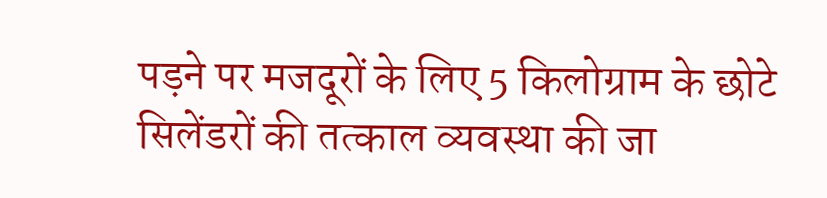पड़ने पर मजदूरों के लिए 5 किलोग्राम के छोटे सिलेंडरों की तत्काल व्यवस्था की जा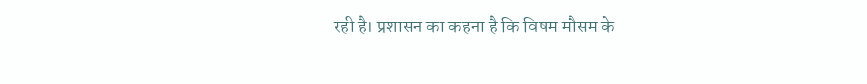रही है। प्रशासन का कहना है कि विषम मौसम के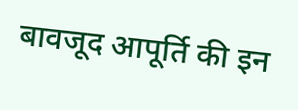बावजूद आपूर्ति की इन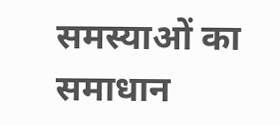समस्याओं का समाधान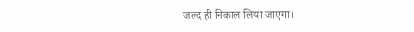जल्द ही निकाल लिया जाएगा।